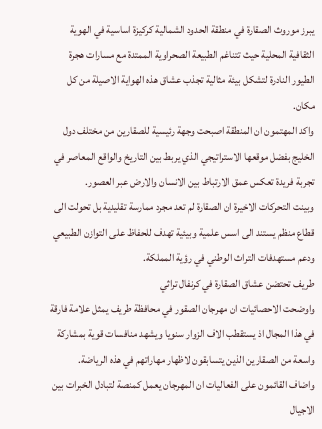يبرز موروث الصقارة في منطقة الحدود الشمالية كركيزة اساسية في الهوية الثقافية المحلية حيث تتناغم الطبيعة الصحراوية الممتدة مع مسارات هجرة الطيور النادرة لتشكل بيئة مثالية تجذب عشاق هذه الهواية الاصيلة من كل مكان.
واكد المهتمون ان المنطقة اصبحت وجهة رئيسية للصقارين من مختلف دول الخليج بفضل موقعها الاستراتيجي الذي يربط بين التاريخ والواقع المعاصر في تجربة فريدة تعكس عمق الارتباط بين الانسان والارض عبر العصور.
وبينت التحركات الاخيرة ان الصقارة لم تعد مجرد ممارسة تقليدية بل تحولت الى قطاع منظم يستند الى اسس علمية وبيئية تهدف للحفاظ على التوازن الطبيعي ودعم مستهدفات التراث الوطني في رؤية المملكة.
طريف تحتضن عشاق الصقارة في كرنفال تراثي
واوضحت الاحصائيات ان مهرجان الصقور في محافظة طريف يمثل علامة فارقة في هذا المجال اذ يستقطب الاف الزوار سنويا ويشهد منافسات قوية بمشاركة واسعة من الصقارين الذين يتسابقون لاظهار مهاراتهم في هذه الرياضة.
واضاف القائمون على الفعاليات ان المهرجان يعمل كمنصة لتبادل الخبرات بين الاجيال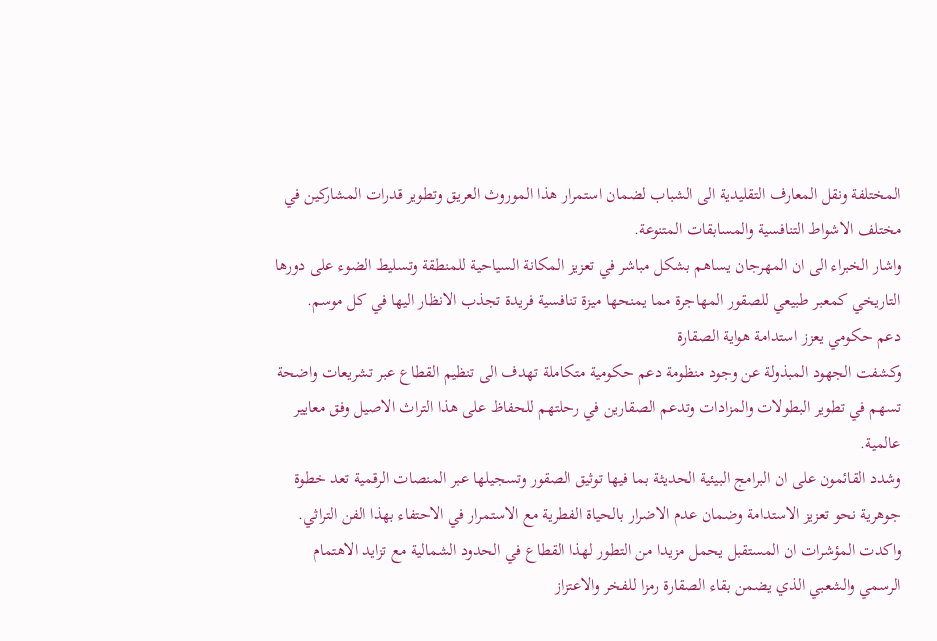المختلفة ونقل المعارف التقليدية الى الشباب لضمان استمرار هذا الموروث العريق وتطوير قدرات المشاركين في مختلف الاشواط التنافسية والمسابقات المتنوعة.
واشار الخبراء الى ان المهرجان يساهم بشكل مباشر في تعزيز المكانة السياحية للمنطقة وتسليط الضوء على دورها التاريخي كمعبر طبيعي للصقور المهاجرة مما يمنحها ميزة تنافسية فريدة تجذب الانظار اليها في كل موسم.
دعم حكومي يعزز استدامة هواية الصقارة
وكشفت الجهود المبذولة عن وجود منظومة دعم حكومية متكاملة تهدف الى تنظيم القطاع عبر تشريعات واضحة تسهم في تطوير البطولات والمزادات وتدعم الصقارين في رحلتهم للحفاظ على هذا التراث الاصيل وفق معايير عالمية.
وشدد القائمون على ان البرامج البيئية الحديثة بما فيها توثيق الصقور وتسجيلها عبر المنصات الرقمية تعد خطوة جوهرية نحو تعزيز الاستدامة وضمان عدم الاضرار بالحياة الفطرية مع الاستمرار في الاحتفاء بهذا الفن التراثي.
واكدت المؤشرات ان المستقبل يحمل مزيدا من التطور لهذا القطاع في الحدود الشمالية مع تزايد الاهتمام الرسمي والشعبي الذي يضمن بقاء الصقارة رمزا للفخر والاعتزاز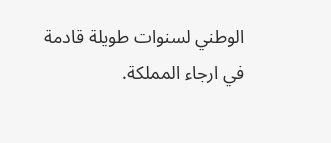الوطني لسنوات طويلة قادمة في ارجاء المملكة.